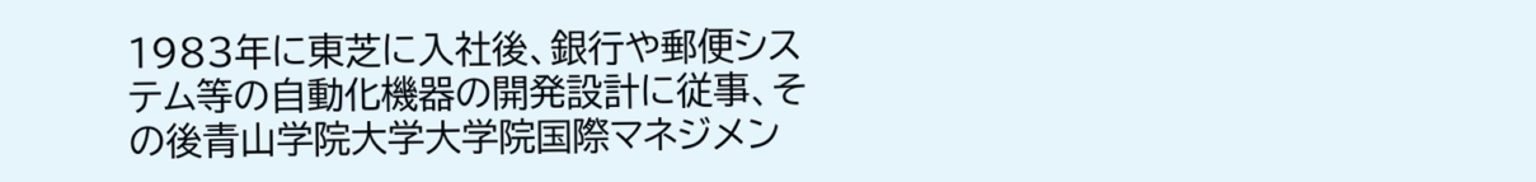1983年に東芝に入社後、銀行や郵便システム等の自動化機器の開発設計に従事、その後青山学院大学大学院国際マネジメン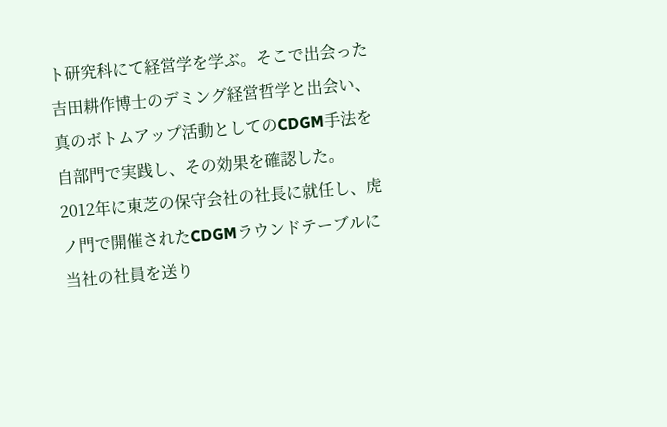ト研究科にて経営学を学ぶ。そこで出会った吉田耕作博士のデミング経営哲学と出会い、真のボトムアップ活動としてのCDGM手法を自部門で実践し、その効果を確認した。
2012年に東芝の保守会社の社長に就任し、虎ノ門で開催されたCDGMラウンドテーブルに当社の社員を送り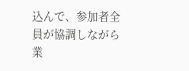込んで、参加者全員が協調しながら業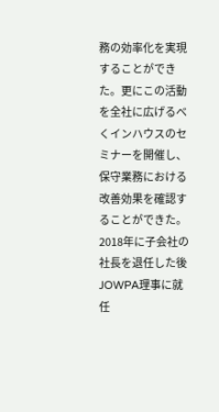務の効率化を実現することができた。更にこの活動を全社に広げるべくインハウスのセミナーを開催し、保守業務における改善効果を確認することができた。
2018年に子会社の社長を退任した後JOWPA理事に就任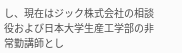し、現在はジック株式会社の相談役および日本大学生産工学部の非常勤講師とし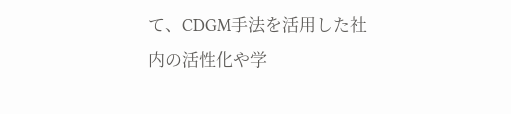て、CDGM手法を活用した社内の活性化や学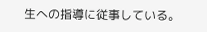生への指導に従事している。